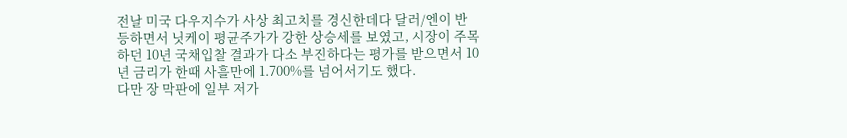전날 미국 다우지수가 사상 최고치를 경신한데다 달러/엔이 반등하면서 닛케이 평균주가가 강한 상승세를 보였고, 시장이 주목하던 10년 국채입찰 결과가 다소 부진하다는 평가를 받으면서 10년 금리가 한때 사흘만에 1.700%를 넘어서기도 했다.
다만 장 막판에 일부 저가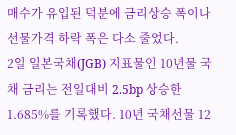매수가 유입된 덕분에 금리상승 폭이나 선물가격 하락 폭은 다소 줄었다.
2일 일본국채(JGB) 지표물인 10년물 국채 금리는 전일대비 2.5bp 상승한 1.685%를 기록했다. 10년 국채선물 12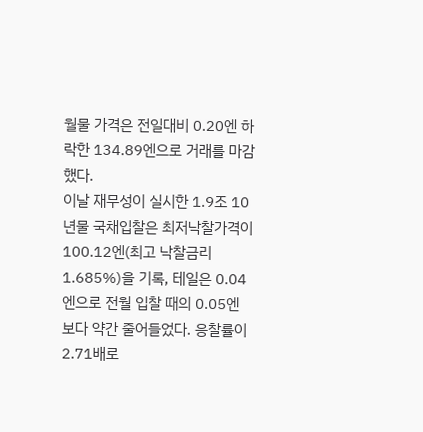월물 가격은 전일대비 0.20엔 하락한 134.89엔으로 거래를 마감했다.
이날 재무성이 실시한 1.9조 10년물 국채입찰은 최저낙찰가격이 100.12엔(최고 낙찰금리 1.685%)을 기록, 테일은 0.04엔으로 전월 입찰 때의 0.05엔 보다 약간 줄어들었다. 응찰률이 2.71배로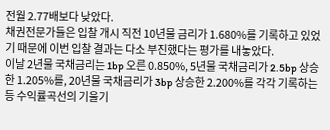전월 2.77배보다 낮았다.
채권전문가들은 입찰 개시 직전 10년물 금리가 1.680%를 기록하고 있었기 때문에 이번 입찰 결과는 다소 부진했다는 평가를 내놓았다.
이날 2년물 국채금리는 1bp 오른 0.850%, 5년물 국채금리가 2.5bp 상승한 1.205%를, 20년물 국채금리가 3bp 상승한 2.200%를 각각 기록하는 등 수익률곡선의 기울기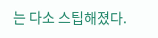는 다소 스팁해졌다.